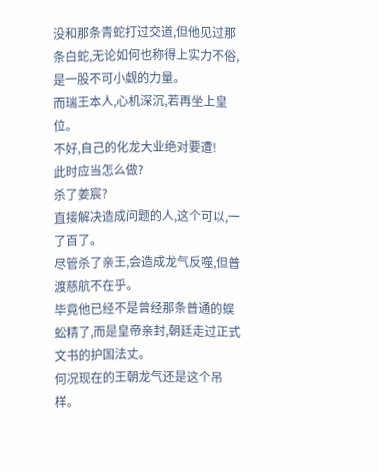没和那条青蛇打过交道,但他见过那条白蛇,无论如何也称得上实力不俗,是一股不可小觑的力量。
而瑞王本人,心机深沉,若再坐上皇位。
不好,自己的化龙大业绝对要遭!
此时应当怎么做?
杀了姜宸?
直接解决造成问题的人,这个可以,一了百了。
尽管杀了亲王,会造成龙气反噬,但普渡慈航不在乎。
毕竟他已经不是曾经那条普通的蜈蚣精了,而是皇帝亲封,朝廷走过正式文书的护国法丈。
何况现在的王朝龙气还是这个吊样。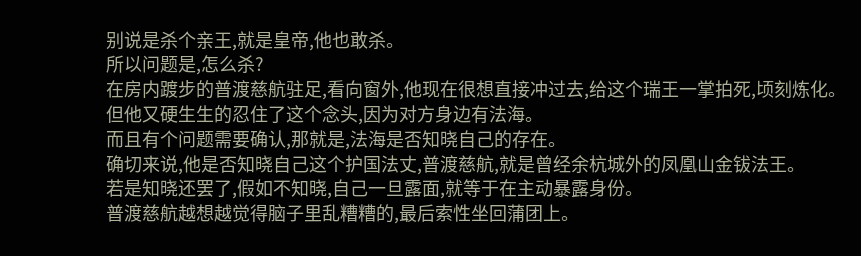别说是杀个亲王,就是皇帝,他也敢杀。
所以问题是,怎么杀?
在房内踱步的普渡慈航驻足,看向窗外,他现在很想直接冲过去,给这个瑞王一掌拍死,顷刻炼化。
但他又硬生生的忍住了这个念头,因为对方身边有法海。
而且有个问题需要确认,那就是,法海是否知晓自己的存在。
确切来说,他是否知晓自己这个护国法丈,普渡慈航,就是曾经余杭城外的凤凰山金钹法王。
若是知晓还罢了,假如不知晓,自己一旦露面,就等于在主动暴露身份。
普渡慈航越想越觉得脑子里乱糟糟的,最后索性坐回蒲团上。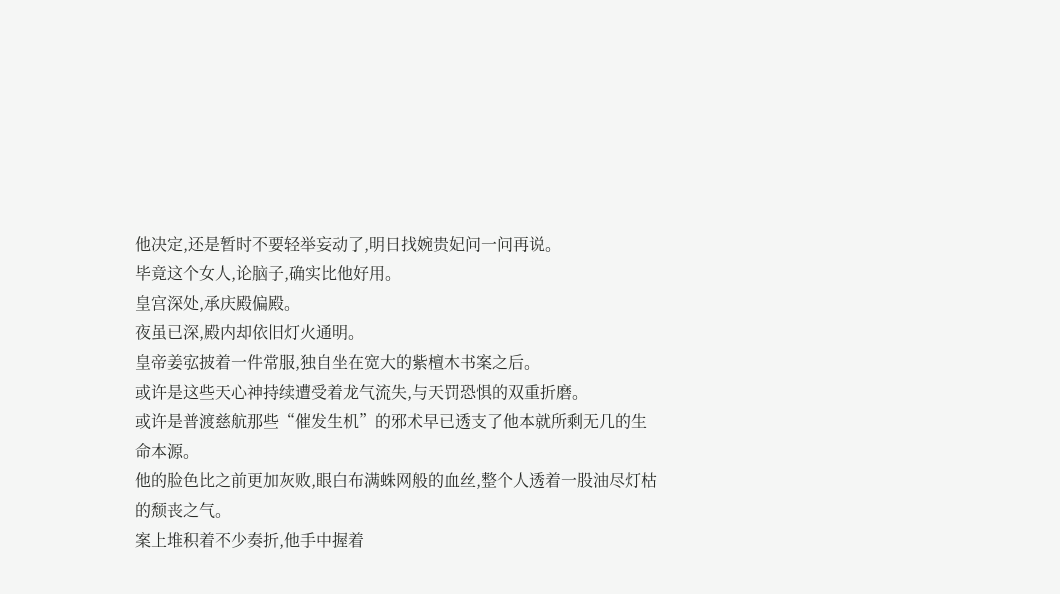他决定,还是暂时不要轻举妄动了,明日找婉贵妃问一问再说。
毕竟这个女人,论脑子,确实比他好用。
皇宫深处,承庆殿偏殿。
夜虽已深,殿内却依旧灯火通明。
皇帝姜宖披着一件常服,独自坐在宽大的紫檀木书案之后。
或许是这些天心神持续遭受着龙气流失,与天罚恐惧的双重折磨。
或许是普渡慈航那些“催发生机”的邪术早已透支了他本就所剩无几的生命本源。
他的脸色比之前更加灰败,眼白布满蛛网般的血丝,整个人透着一股油尽灯枯的颓丧之气。
案上堆积着不少奏折,他手中握着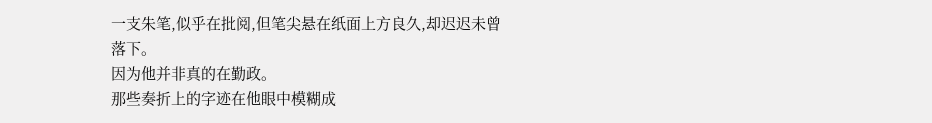一支朱笔,似乎在批阅,但笔尖悬在纸面上方良久,却迟迟未曾落下。
因为他并非真的在勤政。
那些奏折上的字迹在他眼中模糊成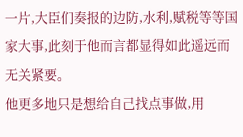一片,大臣们奏报的边防,水利,赋税等等国家大事,此刻于他而言都显得如此遥远而无关紧要。
他更多地只是想给自己找点事做,用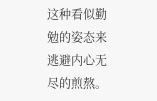这种看似勤勉的姿态来逃避内心无尽的煎熬。